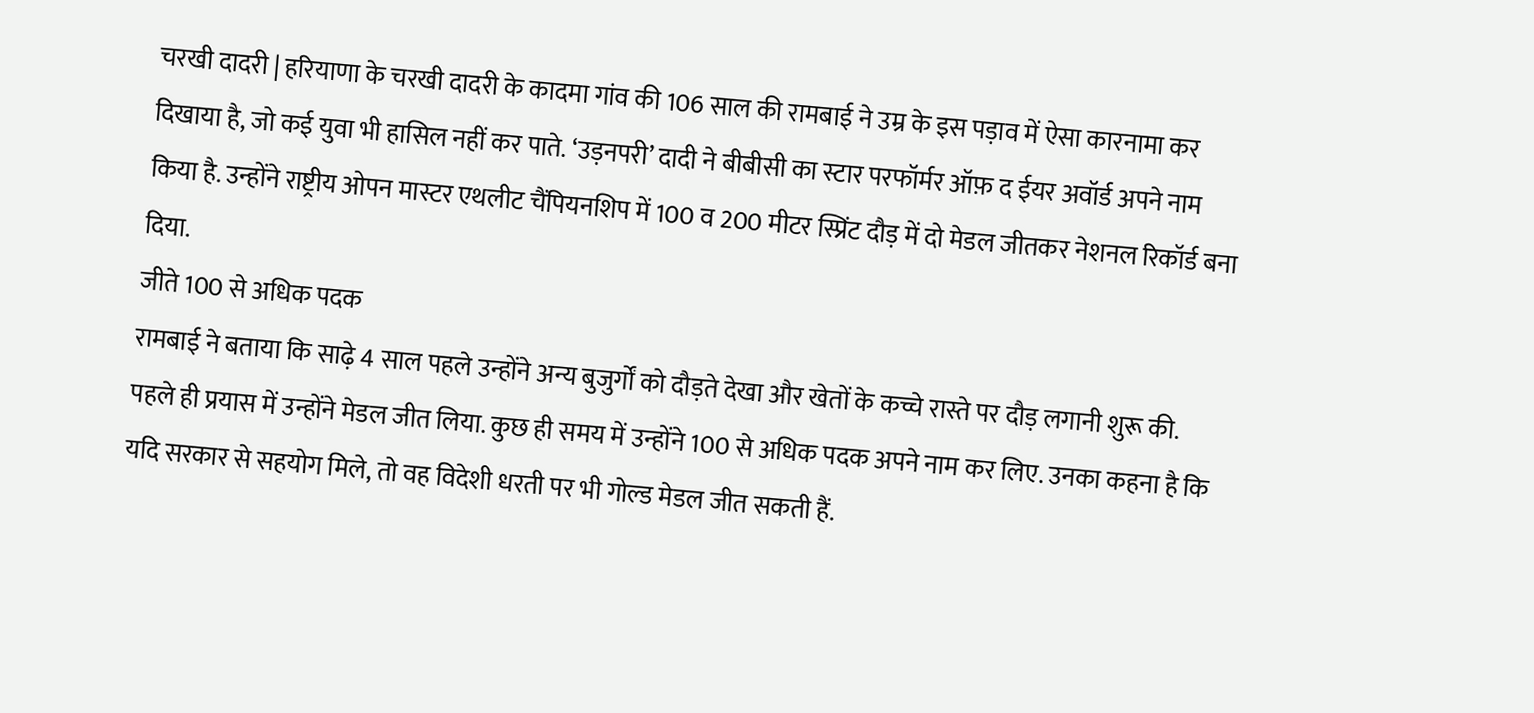चरखी दादरी | हरियाणा के चरखी दादरी के कादमा गांव की 106 साल की रामबाई ने उम्र के इस पड़ाव में ऐसा कारनामा कर दिखाया है, जो कई युवा भी हासिल नहीं कर पाते. ‘उड़नपरी’ दादी ने बीबीसी का स्टार परफॉर्मर ऑफ़ द ईयर अवॉर्ड अपने नाम किया है. उन्होंने राष्ट्रीय ओपन मास्टर एथलीट चैंपियनशिप में 100 व 200 मीटर स्प्रिंट दौड़ में दो मेडल जीतकर नेशनल रिकॉर्ड बना दिया.
जीते 100 से अधिक पदक
रामबाई ने बताया कि साढ़े 4 साल पहले उन्होंने अन्य बुजुर्गों को दौड़ते देखा और खेतों के कच्चे रास्ते पर दौड़ लगानी शुरू की. पहले ही प्रयास में उन्होंने मेडल जीत लिया. कुछ ही समय में उन्होंने 100 से अधिक पदक अपने नाम कर लिए. उनका कहना है कि यदि सरकार से सहयोग मिले, तो वह विदेशी धरती पर भी गोल्ड मेडल जीत सकती हैं.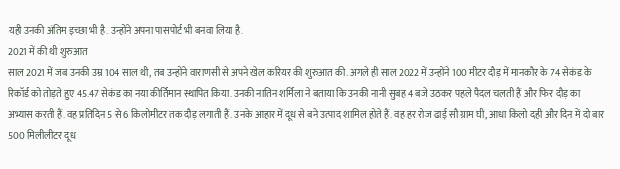यही उनकी अंतिम इच्छा भी है. उन्होंने अपना पासपोर्ट भी बनवा लिया है.
2021 में की थी शुरुआत
साल 2021 में जब उनकी उम्र 104 साल थी, तब उन्होंने वाराणसी से अपने खेल करियर की शुरुआत की. अगले ही साल 2022 में उन्होंने 100 मीटर दौड़ में मानकौर के 74 सेकंड के रिकॉर्ड को तोड़ते हुए 45.47 सेकंड का नया कीर्तिमान स्थापित किया. उनकी नातिन शर्मिला ने बताया कि उनकी नानी सुबह 4 बजे उठकर पहले पैदल चलती हैं और फिर दौड़ का अभ्यास करती हैं. वह प्रतिदिन 5 से 6 किलोमीटर तक दौड़ लगाती हैं. उनके आहार में दूध से बने उत्पाद शामिल होते हैं. वह हर रोज ढाई सौ ग्राम घी, आधा किलो दही और दिन में दो बार 500 मिलीलीटर दूध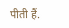पीती हैं.